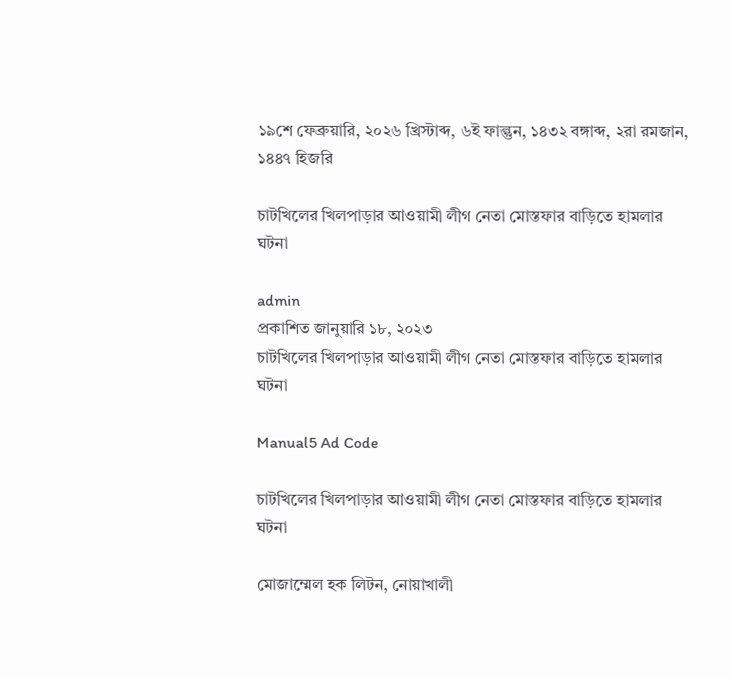১৯শে ফেব্রুয়ারি, ২০২৬ খ্রিস্টাব্দ, ৬ই ফাল্গুন, ১৪৩২ বঙ্গাব্দ, ২রা রমজান, ১৪৪৭ হিজরি

চাটখিলের খিলপাড়ার আওয়ামী লীগ নেতা মোস্তফার বাড়িতে হামলার ঘটনা

admin
প্রকাশিত জানুয়ারি ১৮, ২০২৩
চাটখিলের খিলপাড়ার আওয়ামী লীগ নেতা মোস্তফার বাড়িতে হামলার ঘটনা

Manual5 Ad Code

চাটখিলের খিলপাড়ার আওয়ামী লীগ নেতা মোস্তফার বাড়িতে হামলার ঘটনা

মোজাম্মেল হক লিটন, নোয়াখালী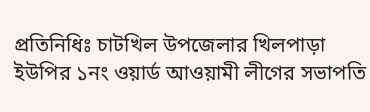প্রতিনিধিঃ চাটখিল উপজেলার খিলপাড়া ইউপির ১নং ওয়ার্ড আওয়ামী লীগের সভাপতি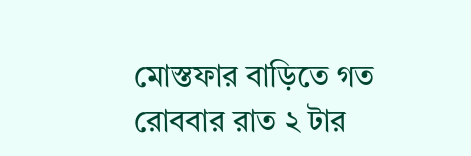মোস্তফার বাড়িতে গত রোববার রাত ২ টার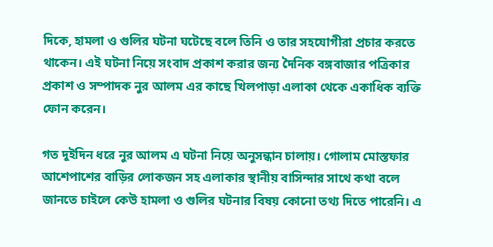দিকে, হামলা ও গুলির ঘটনা ঘটেছে বলে তিনি ও তার সহযোগীরা প্রচার করতে থাকেন। এই ঘটনা নিয়ে সংবাদ প্রকাশ করার জন্য দৈনিক বঙ্গবাজার পত্রিকার প্রকাশ ও সম্পাদক নুর আলম এর কাছে খিলপাড়া এলাকা থেকে একাধিক ব্যক্তি ফোন করেন।

গত দুইদিন ধরে নুর আলম এ ঘটনা নিয়ে অনুসন্ধান চালায়। গোলাম মোস্তফার আশেপাশের বাড়ির লোকজন সহ এলাকার স্থানীয় বাসিন্দার সাথে কথা বলে জানতে চাইলে কেউ হামলা ও গুলির ঘটনার বিষয় কোনো তথ্য দিতে পারেনি। এ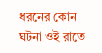ধরনের কোন ঘটনা ওই রাতে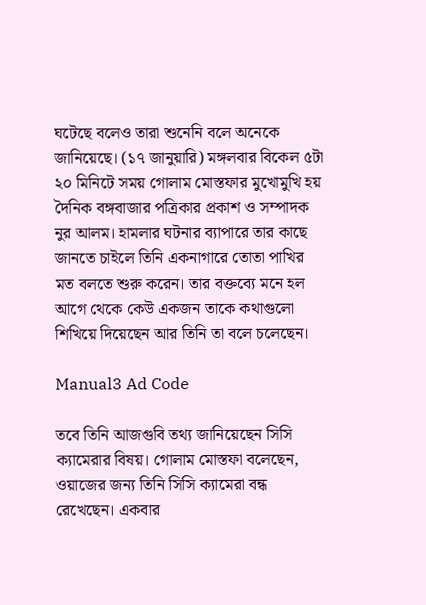ঘটেছে বলেও তারা শুনেনি বলে অনেকে জানিয়েছে। (১৭ জানুয়ারি) মঙ্গলবার বিকেল ৫টা ২০ মিনিটে সময় গোলাম মোস্তফার মুখোমুখি হয় দৈনিক বঙ্গবাজার পত্রিকার প্রকাশ ও সম্পাদক নুর আলম। হামলার ঘটনার ব্যাপারে তার কাছে জানতে চাইলে তিনি একনাগারে তোতা পাখির মত বলতে শুরু করেন। তার বক্তব্যে মনে হল আগে থেকে কেউ একজন তাকে কথাগুলো শিখিয়ে দিয়েছেন আর তিনি তা বলে চলেছেন।

Manual3 Ad Code

তবে তিনি আজগুবি তথ্য জানিয়েছেন সিসি ক্যামেরার বিষয়। গোলাম মোস্তফা বলেছেন, ওয়াজের জন্য তিনি সিসি ক্যামেরা বন্ধ রেখেছেন। একবার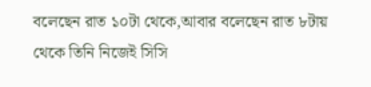বলেছেন রাত ১০টা থেকে,আবার বলেছেন রাত ৮টায় থেকে তিনি নিজেই সিসি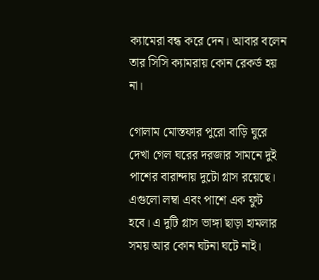ক্যামেরা বন্ধ করে দেন। আবার বলেন তার সিসি ক্যামরায় কোন রেকর্ড হয় না।

গোলাম মোস্তফার পুরো বাড়ি ঘুরে দেখা গেল ঘরের দরজার সামনে দুই পাশের বারান্দায় দুটো গ্লাস রয়েছে। এগুলো লম্বা এবং পাশে এক ফুট হবে। এ দুটি গ্লাস ভাঙ্গা ছাড়া হামলার সময় আর কোন ঘটনা ঘটে নাই।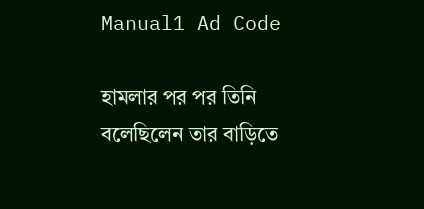Manual1 Ad Code

হামলার পর পর তিনি বলেছিলেন তার বাড়িতে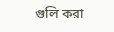গুলি করা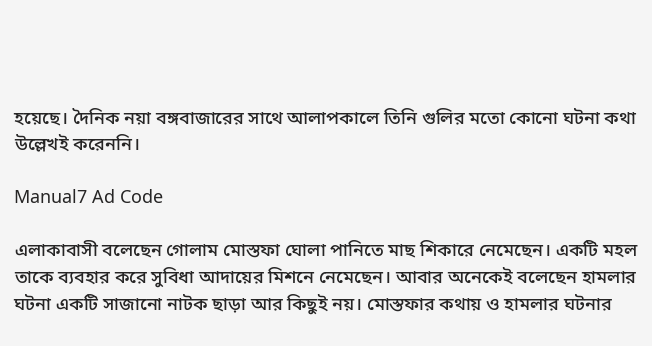হয়েছে। দৈনিক নয়া বঙ্গবাজারের সাথে আলাপকালে তিনি গুলির মতো কোনো ঘটনা কথা উল্লেখই করেননি।

Manual7 Ad Code

এলাকাবাসী বলেছেন গোলাম মোস্তফা ঘোলা পানিতে মাছ শিকারে নেমেছেন। একটি মহল তাকে ব্যবহার করে সুবিধা আদায়ের মিশনে নেমেছেন। আবার অনেকেই বলেছেন হামলার ঘটনা একটি সাজানো নাটক ছাড়া আর কিছুই নয়। মোস্তফার কথায় ও হামলার ঘটনার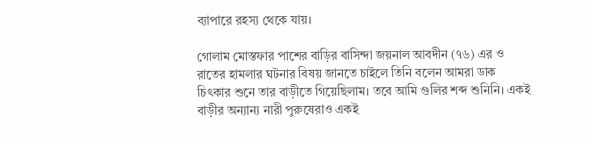ব্যাপারে রহস্য থেকে যায়।

গোলাম মোস্তফার পাশের বাড়ির বাসিন্দা জয়নাল আবদীন (৭৬) এর ও রাতের হামলার ঘটনার বিষয় জানতে চাইলে তিনি বলেন আমরা ডাক চিৎকার শুনে তার বাড়ীতে গিয়েছিলাম। তবে আমি গুলির শব্দ শুনিনি। একই বাড়ীর অন্যান্য নারী পুরুষেরাও একই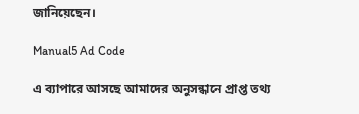জানিয়েছেন।

Manual5 Ad Code

এ ব্যাপারে আসছে আমাদের অনুসন্ধানে প্রাপ্ত তথ্য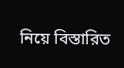নিয়ে বিস্তারিত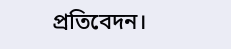প্রতিবেদন।